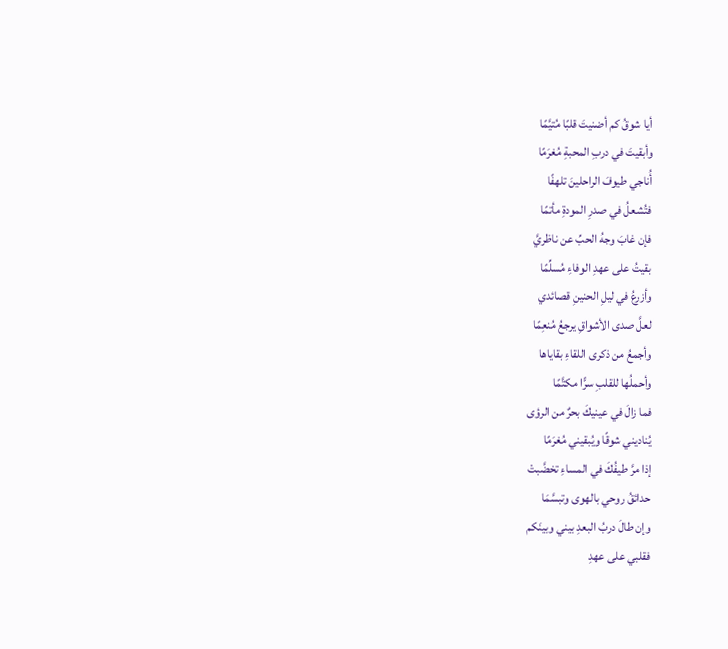أيا شوقُ كم أضنيتَ قلبًا مُتيَّمًا
وأبقيتَ في دربِ المحبةِ مُغرَمًا
أُناجي طيوفَ الراحلينَ تلهفًا
فتُشعلُ في صدرِ المودةِ مأتمًا
فإن غابَ وجهُ الحبِّ عن ناظريَّ
بقيتُ على عهدِ الوفاءِ مُسلِّمًا
وأزرعُ في ليلِ الحنينِ قصائدي
لعلَّ صدى الأشواقِ يرجعُ مُنعِمًا
وأجمعُ من ذكرى اللقاءِ بقاياها
وأحملُها للقلبِ سرًّا مكتَّمًا
فما زالَ في عينيكَ بحرٌ من الرؤى
يُناديني شوقًا ويُبقيني مُغرَمًا
إذا مرَّ طيفُكَ في المساءِ تخضَّبتْ
حدائقُ روحي بالهوى وتبسَّمَا
وإن طالَ دربُ البعدِ بيني وبينَكم
فقلبي على عهدِ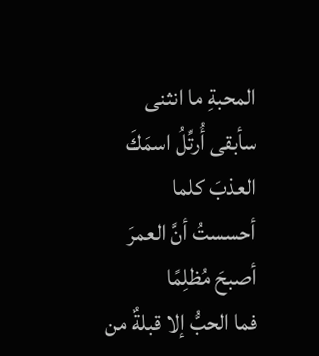المحبةِ ما انثنى
سأبقى أُرتِّلُ اسمَكَ العذبَ كلما
أحسستُ أنَّ العمرَ أصبحَ مُظلِمًا
فما الحبُّ إلا قبلةٌ من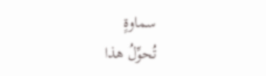سماوةٍ
تُحوِّلُ هذا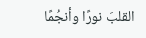القلبَ نورًا وأنجُمًا